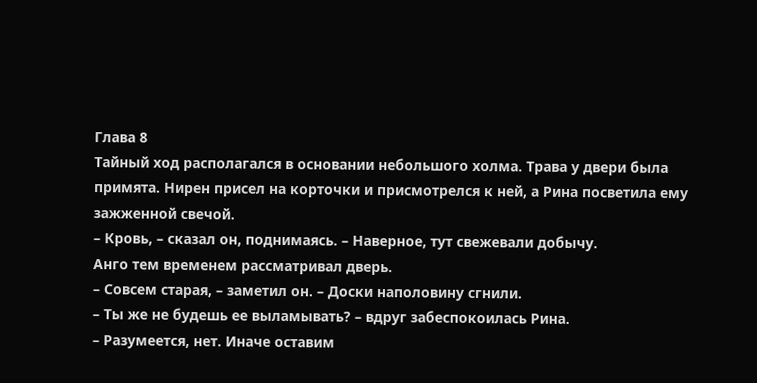Глава 8
Тайный ход располагался в основании небольшого холма. Трава у двери была примята. Нирен присел на корточки и присмотрелся к ней, а Рина посветила ему зажженной свечой.
– Кровь, – сказал он, поднимаясь. – Наверное, тут свежевали добычу.
Анго тем временем рассматривал дверь.
– Совсем старая, – заметил он. – Доски наполовину сгнили.
– Ты же не будешь ее выламывать? – вдруг забеспокоилась Рина.
– Разумеется, нет. Иначе оставим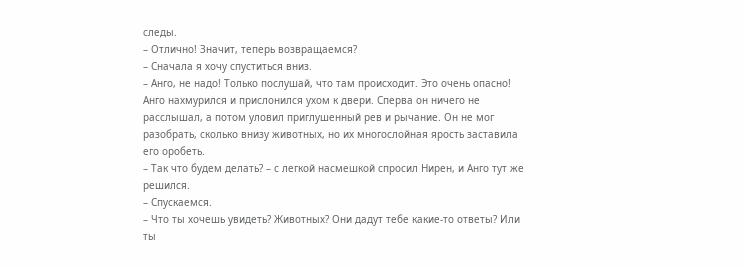следы.
– Отлично! Значит, теперь возвращаемся?
– Сначала я хочу спуститься вниз.
– Анго, не надо! Только послушай, что там происходит. Это очень опасно!
Анго нахмурился и прислонился ухом к двери. Сперва он ничего не расслышал, а потом уловил приглушенный рев и рычание. Он не мог разобрать, сколько внизу животных, но их многослойная ярость заставила его оробеть.
– Так что будем делать? – с легкой насмешкой спросил Нирен, и Анго тут же решился.
– Спускаемся.
– Что ты хочешь увидеть? Животных? Они дадут тебе какие-то ответы? Или ты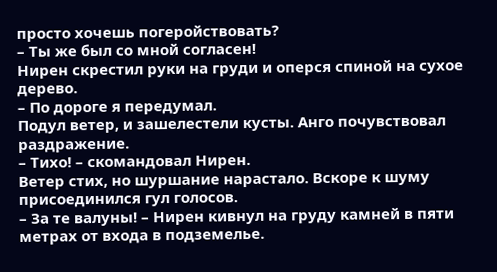просто хочешь погеройствовать?
– Ты же был со мной согласен!
Нирен скрестил руки на груди и оперся спиной на сухое дерево.
– По дороге я передумал.
Подул ветер, и зашелестели кусты. Анго почувствовал раздражение.
– Тихо! – скомандовал Нирен.
Ветер стих, но шуршание нарастало. Вскоре к шуму присоединился гул голосов.
– За те валуны! – Нирен кивнул на груду камней в пяти метрах от входа в подземелье.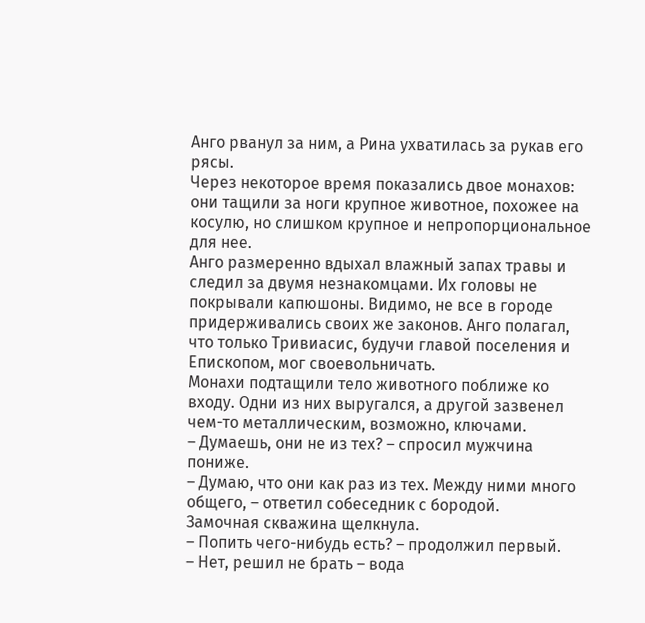Анго рванул за ним, а Рина ухватилась за рукав его рясы.
Через некоторое время показались двое монахов: они тащили за ноги крупное животное, похожее на косулю, но слишком крупное и непропорциональное для нее.
Анго размеренно вдыхал влажный запах травы и следил за двумя незнакомцами. Их головы не покрывали капюшоны. Видимо, не все в городе придерживались своих же законов. Анго полагал, что только Тривиасис, будучи главой поселения и Епископом, мог своевольничать.
Монахи подтащили тело животного поближе ко входу. Одни из них выругался, а другой зазвенел чем-то металлическим, возможно, ключами.
– Думаешь, они не из тех? – спросил мужчина пониже.
– Думаю, что они как раз из тех. Между ними много общего, – ответил собеседник с бородой.
Замочная скважина щелкнула.
– Попить чего-нибудь есть? – продолжил первый.
– Нет, решил не брать – вода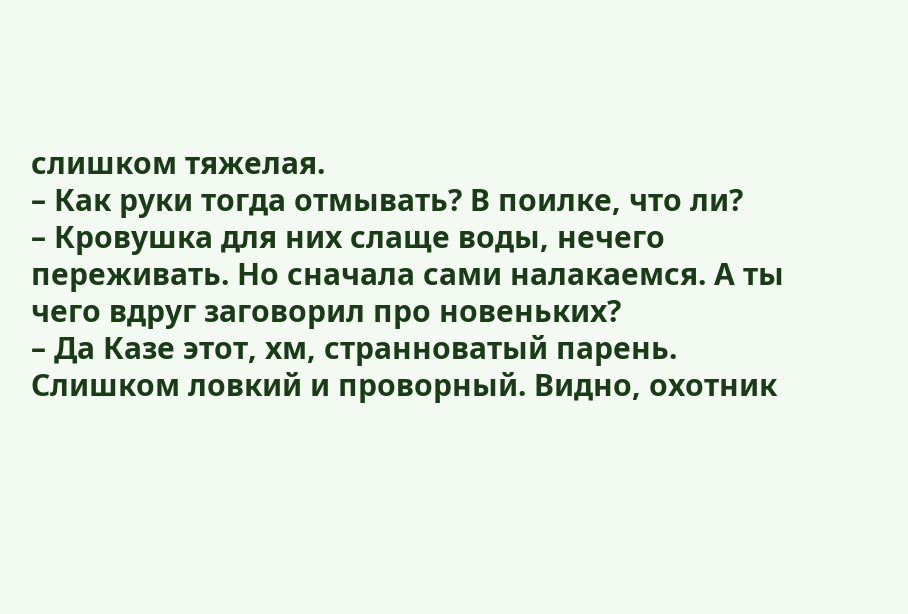слишком тяжелая.
– Как руки тогда отмывать? В поилке, что ли?
– Кровушка для них слаще воды, нечего переживать. Но сначала сами налакаемся. А ты чего вдруг заговорил про новеньких?
– Да Казе этот, хм, странноватый парень. Слишком ловкий и проворный. Видно, охотник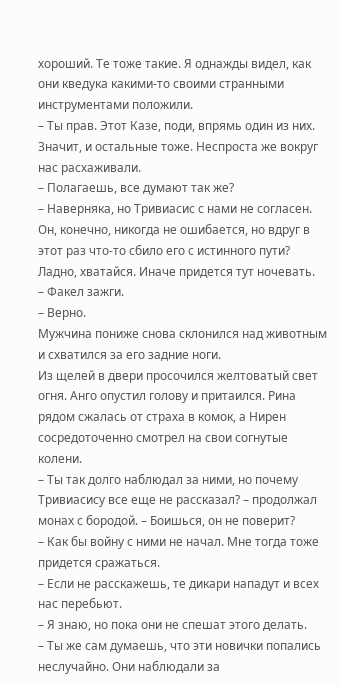хороший. Те тоже такие. Я однажды видел, как они кведука какими-то своими странными инструментами положили.
– Ты прав. Этот Казе, поди, впрямь один из них. Значит, и остальные тоже. Неспроста же вокруг нас расхаживали.
– Полагаешь, все думают так же?
– Наверняка, но Тривиасис с нами не согласен. Он, конечно, никогда не ошибается, но вдруг в этот раз что-то сбило его с истинного пути? Ладно, хватайся. Иначе придется тут ночевать.
– Факел зажги.
– Верно.
Мужчина пониже снова склонился над животным и схватился за его задние ноги.
Из щелей в двери просочился желтоватый свет огня. Анго опустил голову и притаился. Рина рядом сжалась от страха в комок, а Нирен сосредоточенно смотрел на свои согнутые колени.
– Ты так долго наблюдал за ними, но почему Тривиасису все еще не рассказал? – продолжал монах с бородой. – Боишься, он не поверит?
– Как бы войну с ними не начал. Мне тогда тоже придется сражаться.
– Если не расскажешь, те дикари нападут и всех нас перебьют.
– Я знаю, но пока они не спешат этого делать.
– Ты же сам думаешь, что эти новички попались неслучайно. Они наблюдали за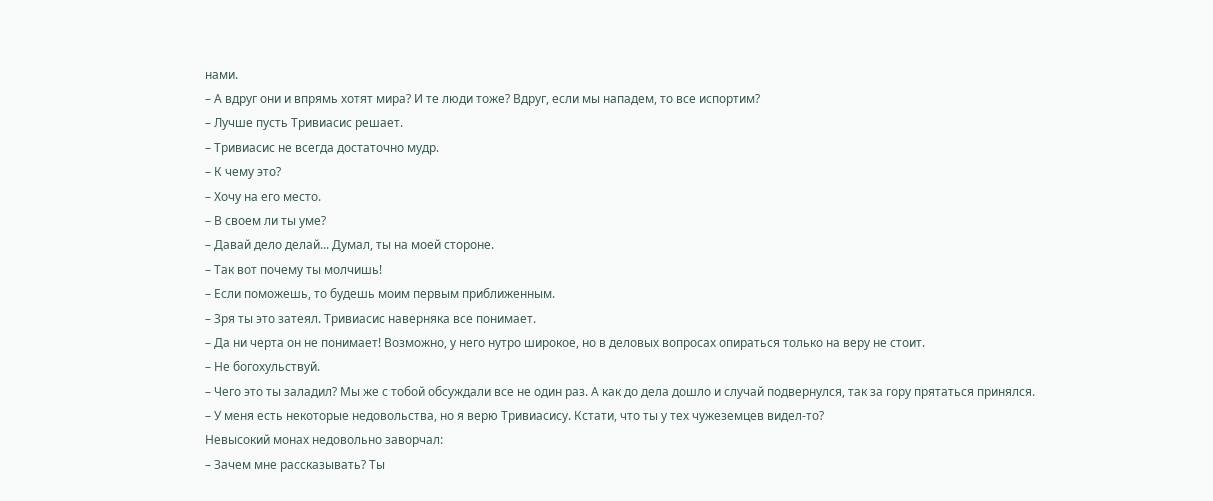нами.
– А вдруг они и впрямь хотят мира? И те люди тоже? Вдруг, если мы нападем, то все испортим?
– Лучше пусть Тривиасис решает.
– Тривиасис не всегда достаточно мудр.
– К чему это?
– Хочу на его место.
– В своем ли ты уме?
– Давай дело делай... Думал, ты на моей стороне.
– Так вот почему ты молчишь!
– Если поможешь, то будешь моим первым приближенным.
– Зря ты это затеял. Тривиасис наверняка все понимает.
– Да ни черта он не понимает! Возможно, у него нутро широкое, но в деловых вопросах опираться только на веру не стоит.
– Не богохульствуй.
– Чего это ты заладил? Мы же с тобой обсуждали все не один раз. А как до дела дошло и случай подвернулся, так за гору прятаться принялся.
– У меня есть некоторые недовольства, но я верю Тривиасису. Кстати, что ты у тех чужеземцев видел-то?
Невысокий монах недовольно заворчал:
– Зачем мне рассказывать? Ты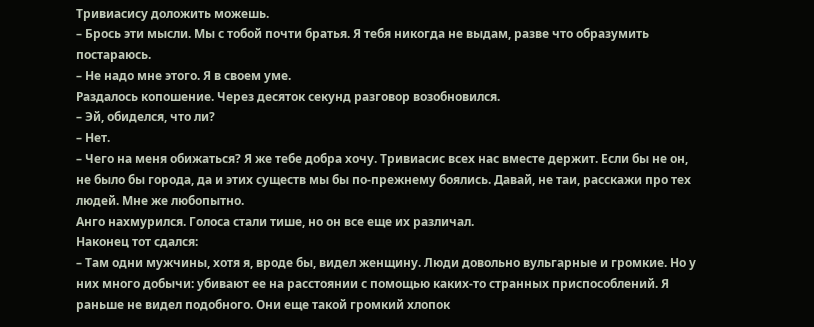Тривиасису доложить можешь.
– Брось эти мысли. Мы с тобой почти братья. Я тебя никогда не выдам, разве что образумить постараюсь.
– Не надо мне этого. Я в своем уме.
Раздалось копошение. Через десяток секунд разговор возобновился.
– Эй, обиделся, что ли?
– Нет.
– Чего на меня обижаться? Я же тебе добра хочу. Тривиасис всех нас вместе держит. Если бы не он, не было бы города, да и этих существ мы бы по-прежнему боялись. Давай, не таи, расскажи про тех людей. Мне же любопытно.
Анго нахмурился. Голоса стали тише, но он все еще их различал.
Наконец тот сдался:
– Там одни мужчины, хотя я, вроде бы, видел женщину. Люди довольно вульгарные и громкие. Но у них много добычи: убивают ее на расстоянии с помощью каких-то странных приспособлений. Я раньше не видел подобного. Они еще такой громкий хлопок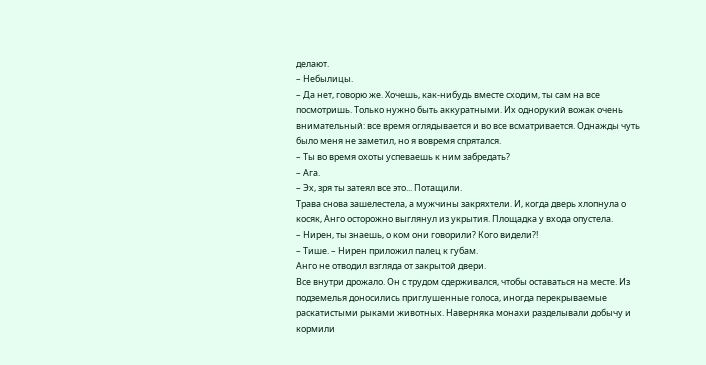делают.
– Небылицы.
– Да нет, говорю же. Хочешь, как-нибудь вместе сходим, ты сам на все посмотришь. Только нужно быть аккуратными. Их однорукий вожак очень внимательный: все время оглядывается и во все всматривается. Однажды чуть было меня не заметил, но я вовремя спрятался.
– Ты во время охоты успеваешь к ним забредать?
– Ага.
– Эх, зря ты затеял все это... Потащили.
Трава снова зашелестела, а мужчины закряхтели. И, когда дверь хлопнула о косяк, Анго осторожно выглянул из укрытия. Площадка у входа опустела.
– Нирен, ты знаешь, о ком они говорили? Кого видели?!
– Тише. – Нирен приложил палец к губам.
Анго не отводил взгляда от закрытой двери.
Все внутри дрожало. Он с трудом сдерживался, чтобы оставаться на месте. Из подземелья доносились приглушенные голоса, иногда перекрываемые раскатистыми рыками животных. Наверняка монахи разделывали добычу и кормили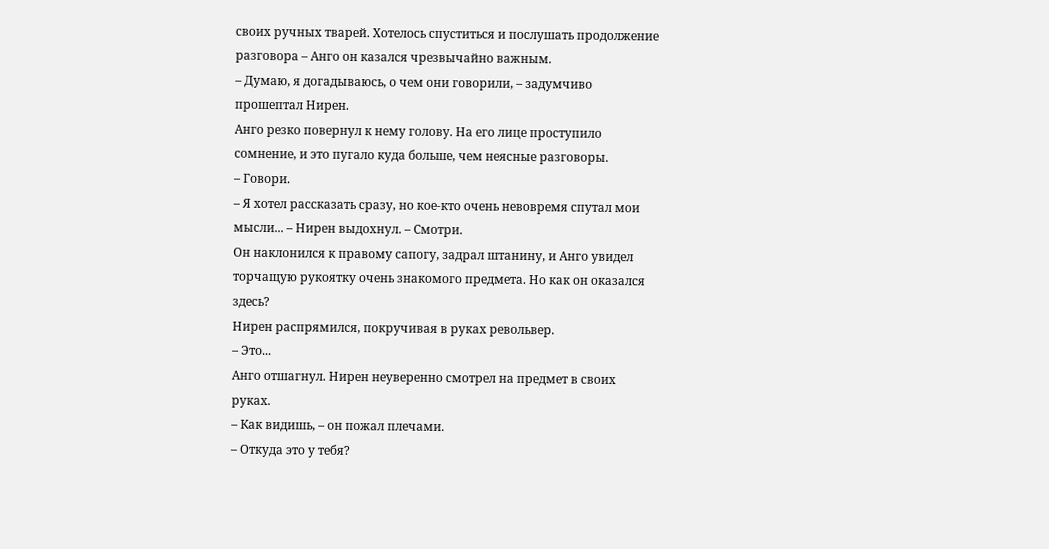своих ручных тварей. Хотелось спуститься и послушать продолжение разговора – Анго он казался чрезвычайно важным.
– Думаю, я догадываюсь, о чем они говорили, – задумчиво прошептал Нирен.
Анго резко повернул к нему голову. На его лице проступило сомнение, и это пугало куда больше, чем неясные разговоры.
– Говори.
– Я хотел рассказать сразу, но кое-кто очень невовремя спутал мои мысли... – Нирен выдохнул. – Смотри.
Он наклонился к правому сапогу, задрал штанину, и Анго увидел торчащую рукоятку очень знакомого предмета. Но как он оказался здесь?
Нирен распрямился, покручивая в руках револьвер.
– Это...
Анго отшагнул. Нирен неуверенно смотрел на предмет в своих руках.
– Как видишь, – он пожал плечами.
– Откуда это у тебя?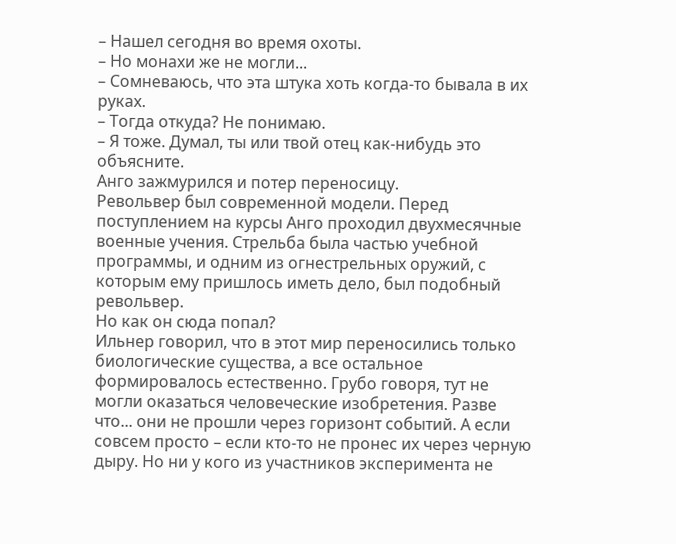– Нашел сегодня во время охоты.
– Но монахи же не могли...
– Сомневаюсь, что эта штука хоть когда-то бывала в их руках.
– Тогда откуда? Не понимаю.
– Я тоже. Думал, ты или твой отец как-нибудь это объясните.
Анго зажмурился и потер переносицу.
Револьвер был современной модели. Перед поступлением на курсы Анго проходил двухмесячные военные учения. Стрельба была частью учебной программы, и одним из огнестрельных оружий, с которым ему пришлось иметь дело, был подобный револьвер.
Но как он сюда попал?
Ильнер говорил, что в этот мир переносились только биологические существа, а все остальное формировалось естественно. Грубо говоря, тут не могли оказаться человеческие изобретения. Разве что... они не прошли через горизонт событий. А если совсем просто – если кто-то не пронес их через черную дыру. Но ни у кого из участников эксперимента не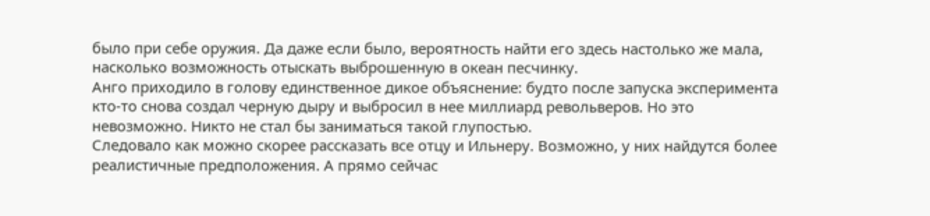было при себе оружия. Да даже если было, вероятность найти его здесь настолько же мала, насколько возможность отыскать выброшенную в океан песчинку.
Анго приходило в голову единственное дикое объяснение: будто после запуска эксперимента кто-то снова создал черную дыру и выбросил в нее миллиард револьверов. Но это невозможно. Никто не стал бы заниматься такой глупостью.
Следовало как можно скорее рассказать все отцу и Ильнеру. Возможно, у них найдутся более реалистичные предположения. А прямо сейчас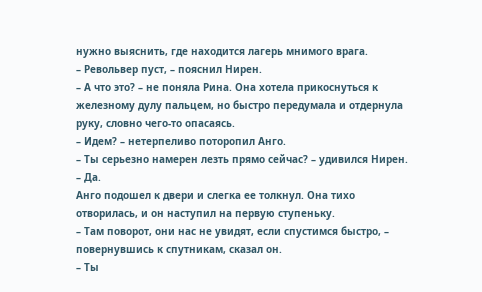нужно выяснить, где находится лагерь мнимого врага.
– Револьвер пуст, – пояснил Нирен.
– А что это? – не поняла Рина. Она хотела прикоснуться к железному дулу пальцем, но быстро передумала и отдернула руку, словно чего-то опасаясь.
– Идем? – нетерпеливо поторопил Анго.
– Ты серьезно намерен лезть прямо сейчас? – удивился Нирен.
– Да.
Анго подошел к двери и слегка ее толкнул. Она тихо отворилась, и он наступил на первую ступеньку.
– Там поворот, они нас не увидят, если спустимся быстро, – повернувшись к спутникам, сказал он.
– Ты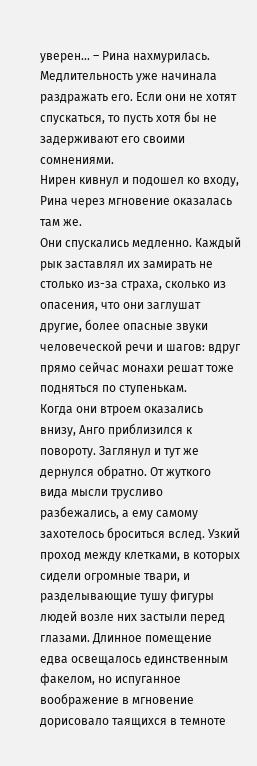уверен... – Рина нахмурилась.
Медлительность уже начинала раздражать его. Если они не хотят спускаться, то пусть хотя бы не задерживают его своими сомнениями.
Нирен кивнул и подошел ко входу, Рина через мгновение оказалась там же.
Они спускались медленно. Каждый рык заставлял их замирать не столько из-за страха, сколько из опасения, что они заглушат другие, более опасные звуки человеческой речи и шагов: вдруг прямо сейчас монахи решат тоже подняться по ступенькам.
Когда они втроем оказались внизу, Анго приблизился к повороту. Заглянул и тут же дернулся обратно. От жуткого вида мысли трусливо разбежались, а ему самому захотелось броситься вслед. Узкий проход между клетками, в которых сидели огромные твари, и разделывающие тушу фигуры людей возле них застыли перед глазами. Длинное помещение едва освещалось единственным факелом, но испуганное воображение в мгновение дорисовало таящихся в темноте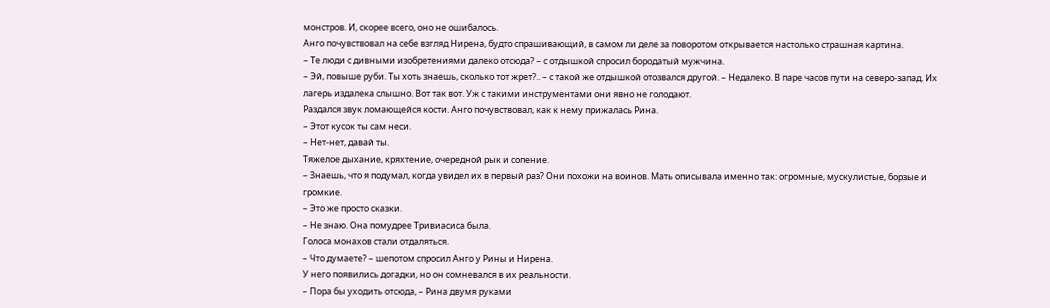монстров. И, скорее всего, оно не ошибалось.
Анго почувствовал на себе взгляд Нирена, будто спрашивающий, в самом ли деле за поворотом открывается настолько страшная картина.
– Те люди с дивными изобретениями далеко отсюда? – с отдышкой спросил бородатый мужчина.
– Эй, повыше руби. Ты хоть знаешь, сколько тот жрет?.. – с такой же отдышкой отозвался другой. – Недалеко. В паре часов пути на северо-запад. Их лагерь издалека слышно. Вот так вот. Уж с такими инструментами они явно не голодают.
Раздался звук ломающейся кости. Анго почувствовал, как к нему прижалась Рина.
– Этот кусок ты сам неси.
– Нет-нет, давай ты.
Тяжелое дыхание, кряхтение, очередной рык и сопение.
– Знаешь, что я подумал, когда увидел их в первый раз? Они похожи на воинов. Мать описывала именно так: огромные, мускулистые, борзые и громкие.
– Это же просто сказки.
– Не знаю. Она помудрее Тривиасиса была.
Голоса монахов стали отдаляться.
– Что думаете? – шепотом спросил Анго у Рины и Нирена.
У него появились догадки, но он сомневался в их реальности.
– Пора бы уходить отсюда, – Рина двумя руками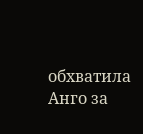обхватила Анго за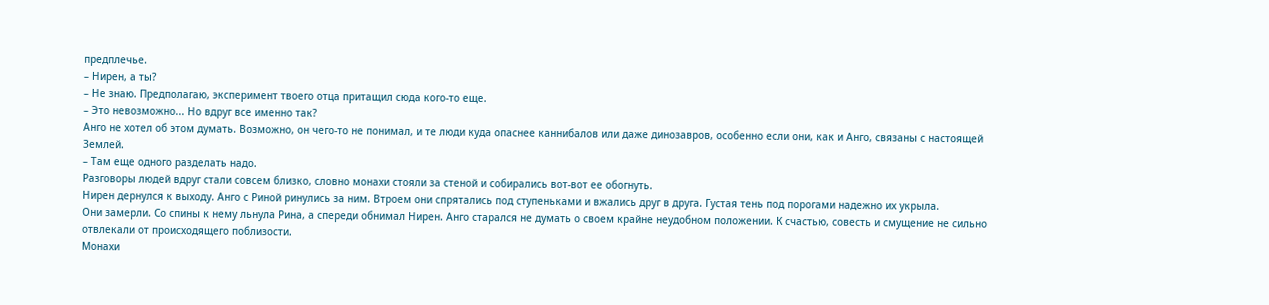предплечье.
– Нирен, а ты?
– Не знаю. Предполагаю, эксперимент твоего отца притащил сюда кого-то еще.
– Это невозможно... Но вдруг все именно так?
Анго не хотел об этом думать. Возможно, он чего-то не понимал, и те люди куда опаснее каннибалов или даже динозавров, особенно если они, как и Анго, связаны с настоящей Землей.
– Там еще одного разделать надо.
Разговоры людей вдруг стали совсем близко, словно монахи стояли за стеной и собирались вот-вот ее обогнуть.
Нирен дернулся к выходу. Анго с Риной ринулись за ним. Втроем они спрятались под ступеньками и вжались друг в друга. Густая тень под порогами надежно их укрыла.
Они замерли. Со спины к нему льнула Рина, а спереди обнимал Нирен. Анго старался не думать о своем крайне неудобном положении. К счастью, совесть и смущение не сильно отвлекали от происходящего поблизости.
Монахи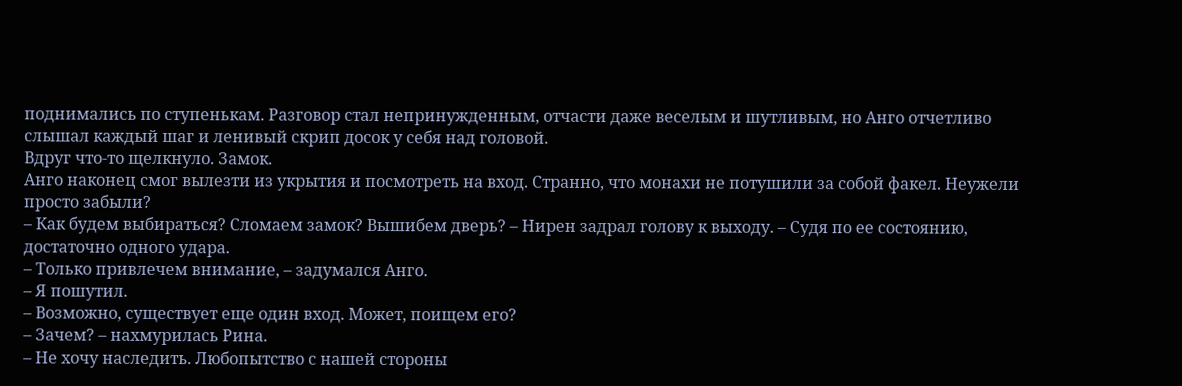поднимались по ступенькам. Разговор стал непринужденным, отчасти даже веселым и шутливым, но Анго отчетливо слышал каждый шаг и ленивый скрип досок у себя над головой.
Вдруг что-то щелкнуло. Замок.
Анго наконец смог вылезти из укрытия и посмотреть на вход. Странно, что монахи не потушили за собой факел. Неужели просто забыли?
– Как будем выбираться? Сломаем замок? Вышибем дверь? – Нирен задрал голову к выходу. – Судя по ее состоянию, достаточно одного удара.
– Только привлечем внимание, – задумался Анго.
– Я пошутил.
– Возможно, существует еще один вход. Может, поищем его?
– Зачем? – нахмурилась Рина.
– Не хочу наследить. Любопытство с нашей стороны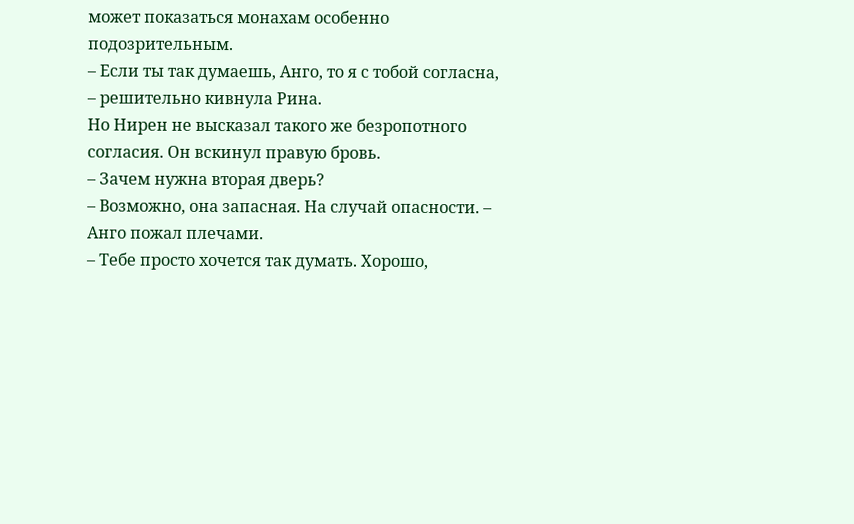может показаться монахам особенно подозрительным.
– Если ты так думаешь, Анго, то я с тобой согласна, – решительно кивнула Рина.
Но Нирен не высказал такого же безропотного согласия. Он вскинул правую бровь.
– Зачем нужна вторая дверь?
– Возможно, она запасная. На случай опасности. – Анго пожал плечами.
– Тебе просто хочется так думать. Хорошо,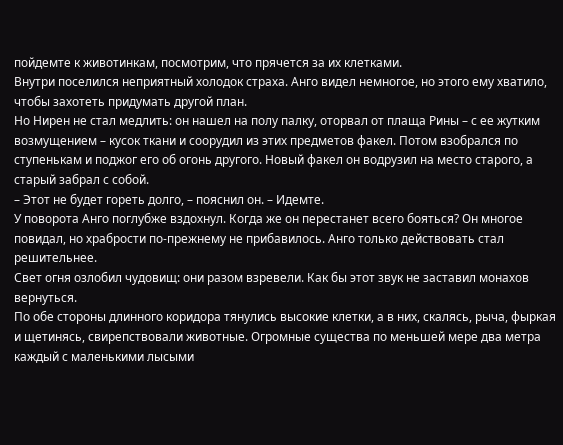пойдемте к животинкам, посмотрим, что прячется за их клетками.
Внутри поселился неприятный холодок страха. Анго видел немногое, но этого ему хватило, чтобы захотеть придумать другой план.
Но Нирен не стал медлить: он нашел на полу палку, оторвал от плаща Рины – с ее жутким возмущением – кусок ткани и соорудил из этих предметов факел. Потом взобрался по ступенькам и поджог его об огонь другого. Новый факел он водрузил на место старого, а старый забрал с собой.
– Этот не будет гореть долго, – пояснил он. – Идемте.
У поворота Анго поглубже вздохнул. Когда же он перестанет всего бояться? Он многое повидал, но храбрости по-прежнему не прибавилось. Анго только действовать стал решительнее.
Свет огня озлобил чудовищ: они разом взревели. Как бы этот звук не заставил монахов вернуться.
По обе стороны длинного коридора тянулись высокие клетки, а в них, скалясь, рыча, фыркая и щетинясь, свирепствовали животные. Огромные существа по меньшей мере два метра каждый с маленькими лысыми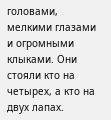головами, мелкими глазами и огромными клыками. Они стояли кто на четырех, а кто на двух лапах.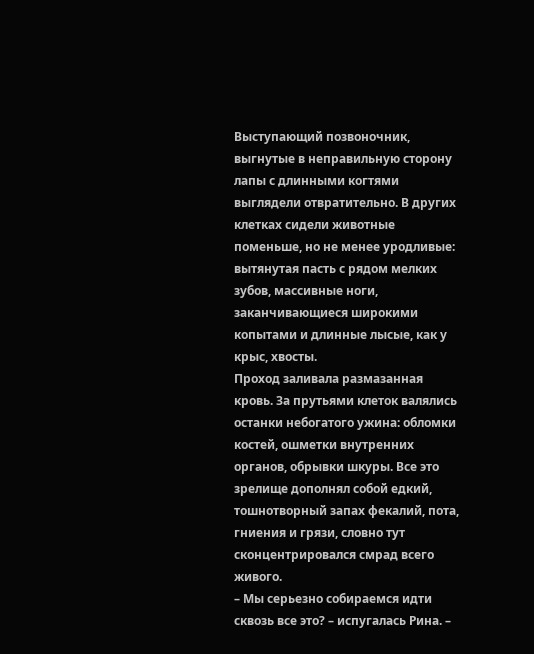Выступающий позвоночник, выгнутые в неправильную сторону лапы с длинными когтями выглядели отвратительно. В других клетках сидели животные поменьше, но не менее уродливые: вытянутая пасть с рядом мелких зубов, массивные ноги, заканчивающиеся широкими копытами и длинные лысые, как у крыс, хвосты.
Проход заливала размазанная кровь. За прутьями клеток валялись останки небогатого ужина: обломки костей, ошметки внутренних органов, обрывки шкуры. Все это зрелище дополнял собой едкий, тошнотворный запах фекалий, пота, гниения и грязи, словно тут сконцентрировался смрад всего живого.
– Мы серьезно собираемся идти сквозь все это? – испугалась Рина. –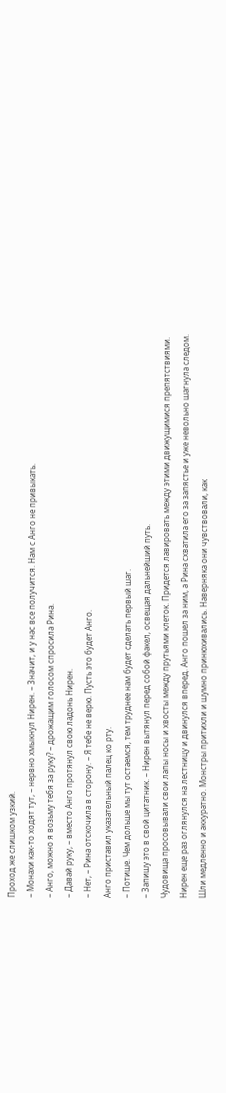Проход же слишком узкий.
– Монахи как-то ходят тут, – нервно хмыкнул Нирен. – Значит, и у нас все получится. Нам с Анго не привыкать.
– Анго, можно я возьму тебя за руку? – дрожащим голосом спросила Рина.
– Давай руку, – вместо Анго протянул свою ладонь Нирен.
– Нет, – Рина отскочила в сторону. – Я тебе не верю. Пусть это будет Анго.
Анго приставил указательный палец ко рту.
– Потише. Чем дольше мы тут остаемся, тем труднее нам будет сделать первый шаг.
– Запишу это в свой цитатник. – Нирен вытянул перед собой факел, освещая дальнейший путь.
Чудовища просовывали свои лапы носы и хвосты между прутьями клеток. Придется лавировать между этими движущимися препятствиями.
Нирен еще раз оглянулся на лестницу и двинулся вперед. Анго пошел за ним, а Рина схватила его за запястье и уже невольно шагнула следом.
Шли медленно и аккуратно. Монстры притихли и шумно принюхивались. Наверняка они чувствовали, как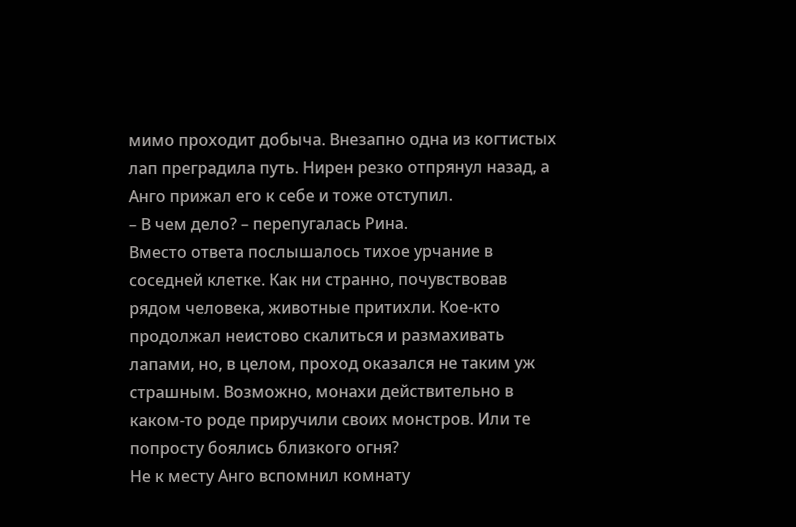мимо проходит добыча. Внезапно одна из когтистых лап преградила путь. Нирен резко отпрянул назад, а Анго прижал его к себе и тоже отступил.
– В чем дело? – перепугалась Рина.
Вместо ответа послышалось тихое урчание в соседней клетке. Как ни странно, почувствовав рядом человека, животные притихли. Кое-кто продолжал неистово скалиться и размахивать лапами, но, в целом, проход оказался не таким уж страшным. Возможно, монахи действительно в каком-то роде приручили своих монстров. Или те попросту боялись близкого огня?
Не к месту Анго вспомнил комнату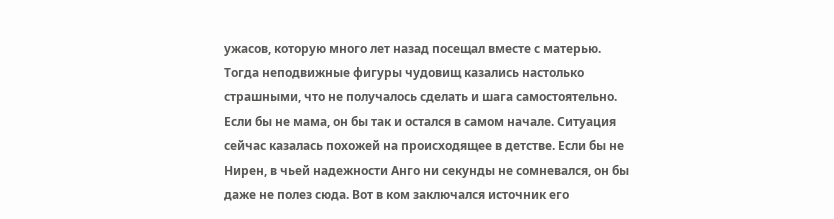ужасов, которую много лет назад посещал вместе с матерью. Тогда неподвижные фигуры чудовищ казались настолько страшными, что не получалось сделать и шага самостоятельно. Если бы не мама, он бы так и остался в самом начале. Ситуация сейчас казалась похожей на происходящее в детстве. Если бы не Нирен, в чьей надежности Анго ни секунды не сомневался, он бы даже не полез сюда. Вот в ком заключался источник его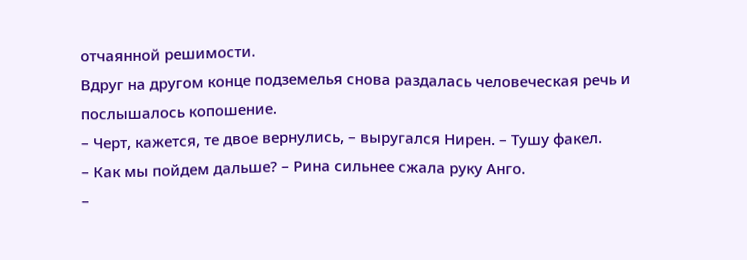отчаянной решимости.
Вдруг на другом конце подземелья снова раздалась человеческая речь и послышалось копошение.
– Черт, кажется, те двое вернулись, – выругался Нирен. – Тушу факел.
– Как мы пойдем дальше? – Рина сильнее сжала руку Анго.
–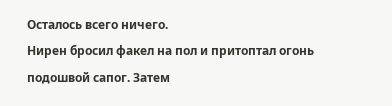Осталось всего ничего.
Нирен бросил факел на пол и притоптал огонь подошвой сапог. Затем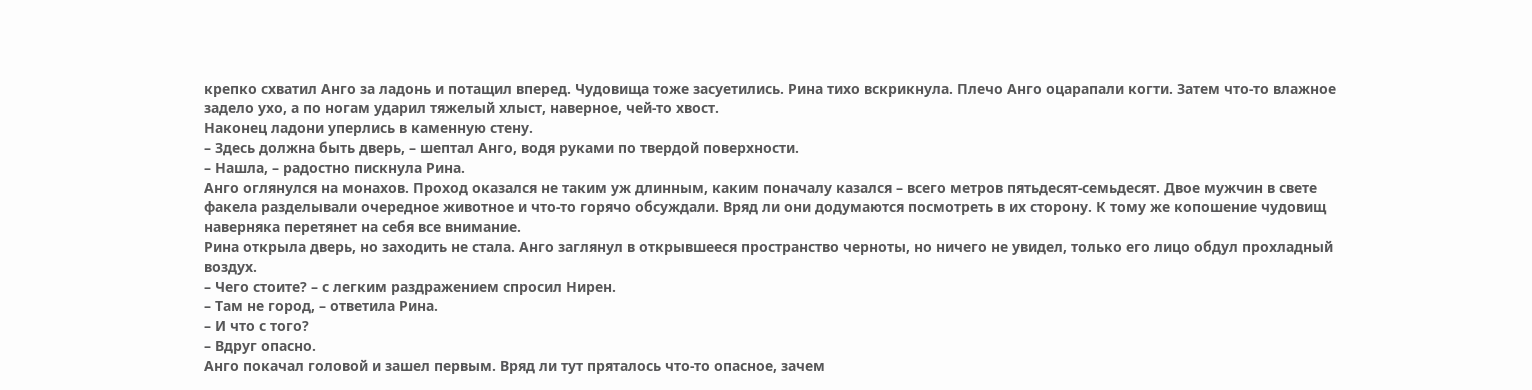крепко схватил Анго за ладонь и потащил вперед. Чудовища тоже засуетились. Рина тихо вскрикнула. Плечо Анго оцарапали когти. Затем что-то влажное задело ухо, а по ногам ударил тяжелый хлыст, наверное, чей-то хвост.
Наконец ладони уперлись в каменную стену.
– Здесь должна быть дверь, – шептал Анго, водя руками по твердой поверхности.
– Нашла, – радостно пискнула Рина.
Анго оглянулся на монахов. Проход оказался не таким уж длинным, каким поначалу казался – всего метров пятьдесят-семьдесят. Двое мужчин в свете факела разделывали очередное животное и что-то горячо обсуждали. Вряд ли они додумаются посмотреть в их сторону. К тому же копошение чудовищ наверняка перетянет на себя все внимание.
Рина открыла дверь, но заходить не стала. Анго заглянул в открывшееся пространство черноты, но ничего не увидел, только его лицо обдул прохладный воздух.
– Чего стоите? – с легким раздражением спросил Нирен.
– Там не город, – ответила Рина.
– И что с того?
– Вдруг опасно.
Анго покачал головой и зашел первым. Вряд ли тут пряталось что-то опасное, зачем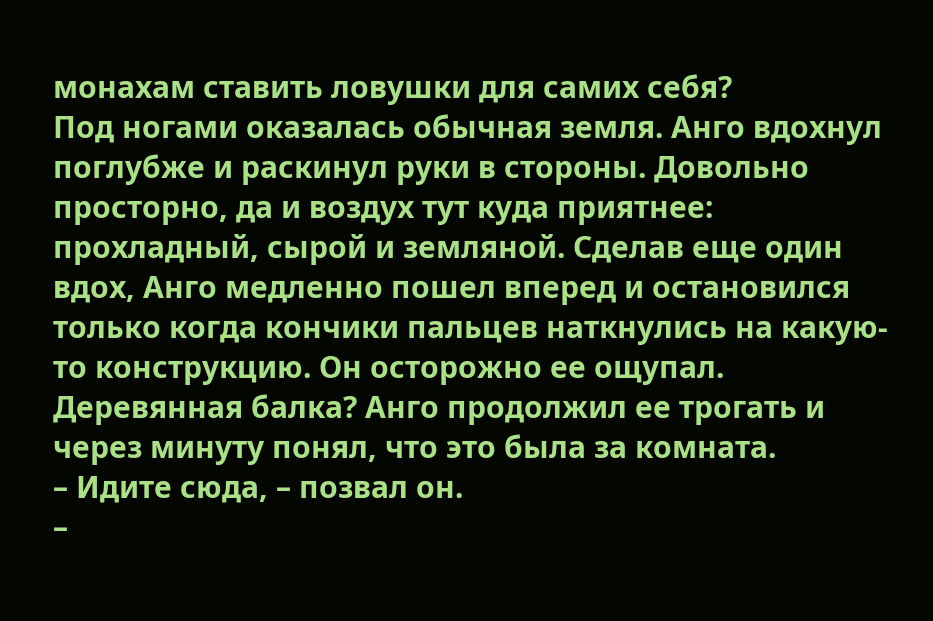монахам ставить ловушки для самих себя?
Под ногами оказалась обычная земля. Анго вдохнул поглубже и раскинул руки в стороны. Довольно просторно, да и воздух тут куда приятнее: прохладный, сырой и земляной. Сделав еще один вдох, Анго медленно пошел вперед и остановился только когда кончики пальцев наткнулись на какую-то конструкцию. Он осторожно ее ощупал. Деревянная балка? Анго продолжил ее трогать и через минуту понял, что это была за комната.
– Идите сюда, – позвал он.
–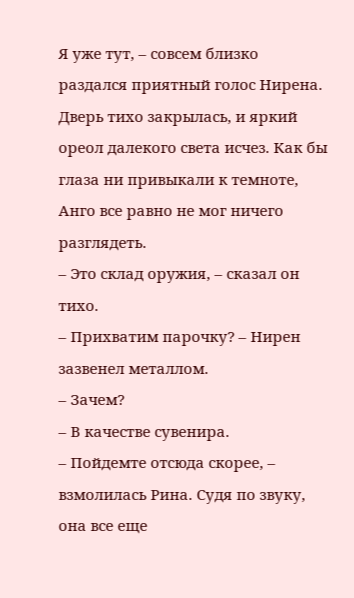Я уже тут, – совсем близко раздался приятный голос Нирена.
Дверь тихо закрылась, и яркий ореол далекого света исчез. Как бы глаза ни привыкали к темноте, Анго все равно не мог ничего разглядеть.
– Это склад оружия, – сказал он тихо.
– Прихватим парочку? – Нирен зазвенел металлом.
– Зачем?
– В качестве сувенира.
– Пойдемте отсюда скорее, – взмолилась Рина. Судя по звуку, она все еще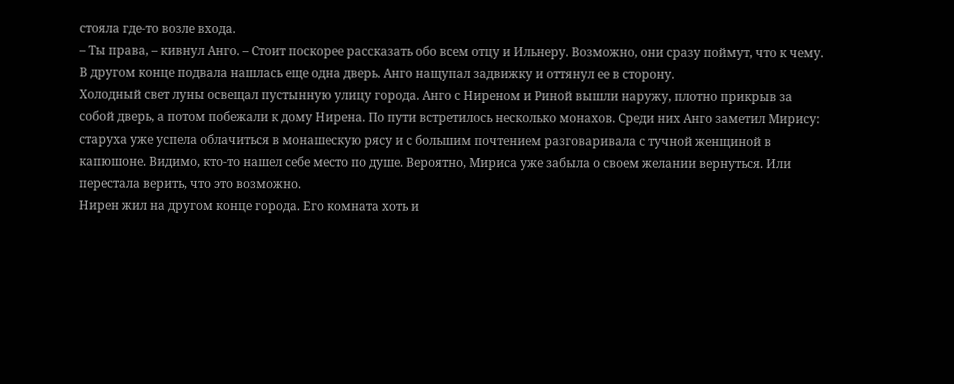стояла где-то возле входа.
– Ты права, – кивнул Анго. – Стоит поскорее рассказать обо всем отцу и Ильнеру. Возможно, они сразу поймут, что к чему.
В другом конце подвала нашлась еще одна дверь. Анго нащупал задвижку и оттянул ее в сторону.
Холодный свет луны освещал пустынную улицу города. Анго с Ниреном и Риной вышли наружу, плотно прикрыв за собой дверь, а потом побежали к дому Нирена. По пути встретилось несколько монахов. Среди них Анго заметил Мирису: старуха уже успела облачиться в монашескую рясу и с большим почтением разговаривала с тучной женщиной в капюшоне. Видимо, кто-то нашел себе место по душе. Вероятно, Мириса уже забыла о своем желании вернуться. Или перестала верить, что это возможно.
Нирен жил на другом конце города. Его комната хоть и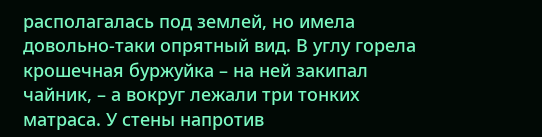располагалась под землей, но имела довольно-таки опрятный вид. В углу горела крошечная буржуйка – на ней закипал чайник, – а вокруг лежали три тонких матраса. У стены напротив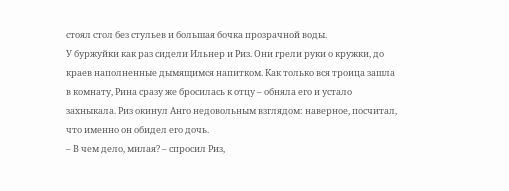стоял стол без стульев и большая бочка прозрачной воды.
У буржуйки как раз сидели Ильнер и Риз. Они грели руки о кружки, до краев наполненные дымящимся напитком. Как только вся троица зашла в комнату, Рина сразу же бросилась к отцу – обняла его и устало захныкала. Риз окинул Анго недовольным взглядом: наверное, посчитал, что именно он обидел его дочь.
– В чем дело, милая? – спросил Риз,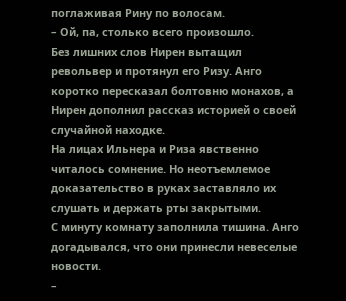поглаживая Рину по волосам.
– Ой, па, столько всего произошло.
Без лишних слов Нирен вытащил револьвер и протянул его Ризу. Анго коротко пересказал болтовню монахов, а Нирен дополнил рассказ историей о своей случайной находке.
На лицах Ильнера и Риза явственно читалось сомнение. Но неотъемлемое доказательство в руках заставляло их слушать и держать рты закрытыми.
С минуту комнату заполнила тишина. Анго догадывался, что они принесли невеселые новости.
–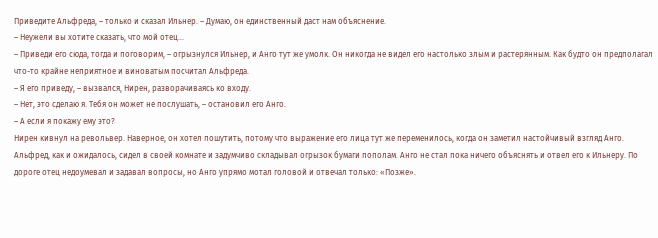Приведите Альфреда, – только и сказал Ильнер. – Думаю, он единственный даст нам объяснение.
– Неужели вы хотите сказать, что мой отец...
– Приведи его сюда, тогда и поговорим, – огрызнулся Ильнер, и Анго тут же умолк. Он никогда не видел его настолько злым и растерянным. Как будто он предполагал что-то крайне неприятное и виноватым посчитал Альфреда.
– Я его приведу, – вызвался, Нирен, разворачиваясь ко входу.
– Нет, это сделаю я. Тебя он может не послушать, – остановил его Анго.
– А если я покажу ему это?
Нирен кивнул на револьвер. Наверное, он хотел пошутить, потому что выражение его лица тут же переменилось, когда он заметил настойчивый взгляд Анго.
Альфред, как и ожидалось, сидел в своей комнате и задумчиво складывал огрызок бумаги пополам. Анго не стал пока ничего объяснять и отвел его к Ильнеру. По дороге отец недоумевал и задавал вопросы, но Анго упрямо мотал головой и отвечал только: «Позже».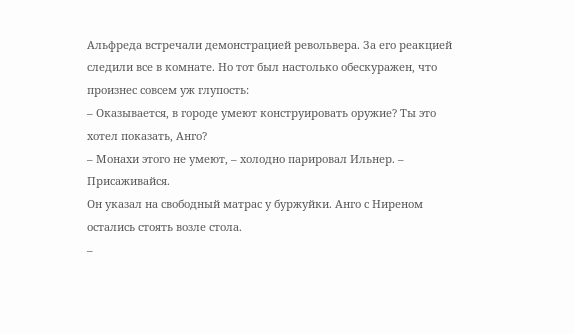Альфреда встречали демонстрацией револьвера. За его реакцией следили все в комнате. Но тот был настолько обескуражен, что произнес совсем уж глупость:
– Оказывается, в городе умеют конструировать оружие? Ты это хотел показать, Анго?
– Монахи этого не умеют, – холодно парировал Ильнер. – Присаживайся.
Он указал на свободный матрас у буржуйки. Анго с Ниреном остались стоять возле стола.
–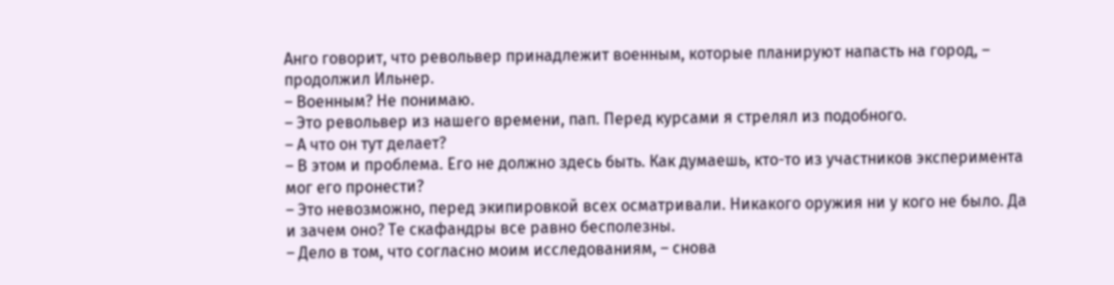Анго говорит, что револьвер принадлежит военным, которые планируют напасть на город, – продолжил Ильнер.
– Военным? Не понимаю.
– Это револьвер из нашего времени, пап. Перед курсами я стрелял из подобного.
– А что он тут делает?
– В этом и проблема. Его не должно здесь быть. Как думаешь, кто-то из участников эксперимента мог его пронести?
– Это невозможно, перед экипировкой всех осматривали. Никакого оружия ни у кого не было. Да и зачем оно? Те скафандры все равно бесполезны.
– Дело в том, что согласно моим исследованиям, – снова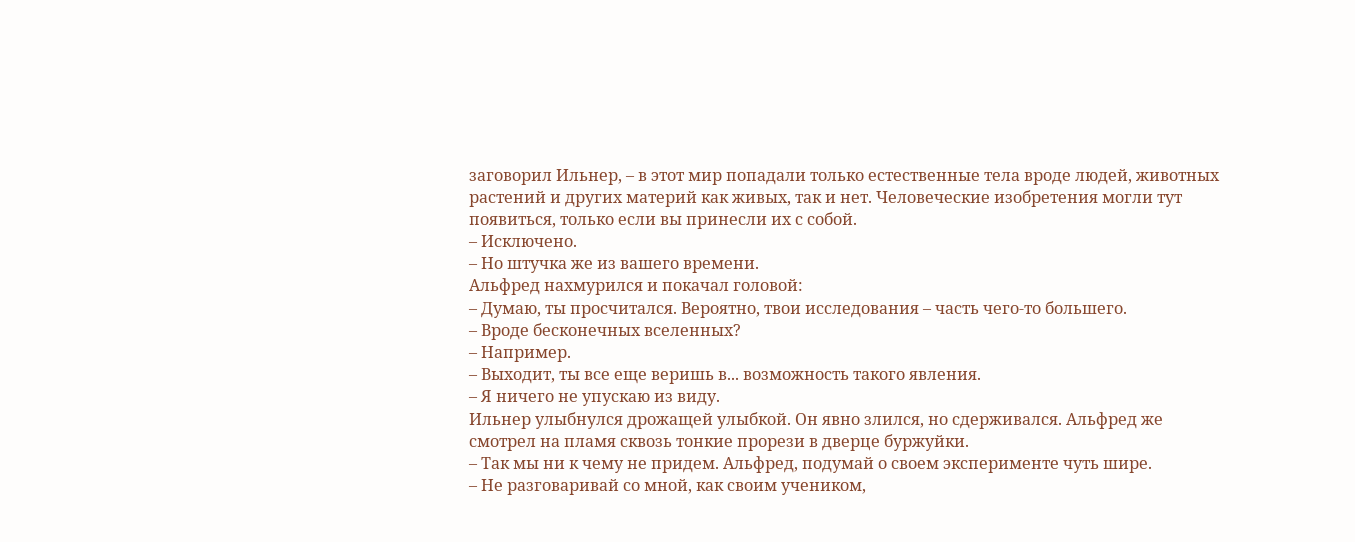заговорил Ильнер, – в этот мир попадали только естественные тела вроде людей, животных растений и других материй как живых, так и нет. Человеческие изобретения могли тут появиться, только если вы принесли их с собой.
– Исключено.
– Но штучка же из вашего времени.
Альфред нахмурился и покачал головой:
– Думаю, ты просчитался. Вероятно, твои исследования – часть чего-то большего.
– Вроде бесконечных вселенных?
– Например.
– Выходит, ты все еще веришь в... возможность такого явления.
– Я ничего не упускаю из виду.
Ильнер улыбнулся дрожащей улыбкой. Он явно злился, но сдерживался. Альфред же смотрел на пламя сквозь тонкие прорези в дверце буржуйки.
– Так мы ни к чему не придем. Альфред, подумай о своем эксперименте чуть шире.
– Не разговаривай со мной, как своим учеником,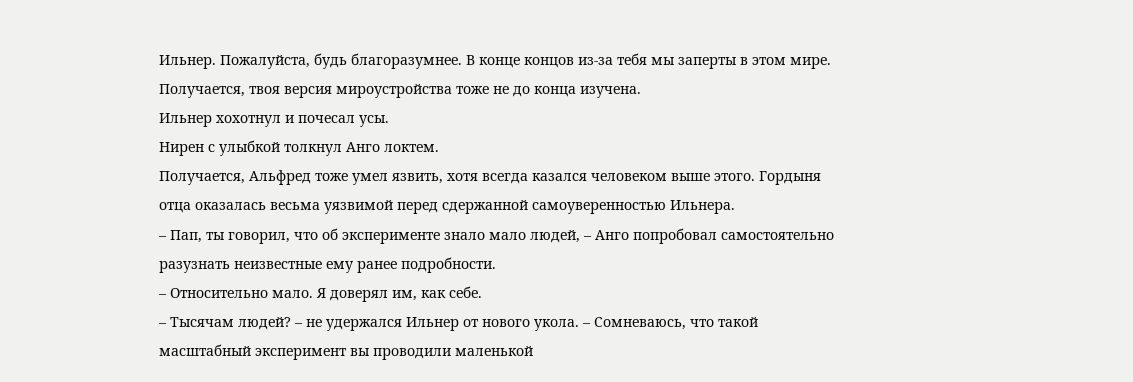Ильнер. Пожалуйста, будь благоразумнее. В конце концов из-за тебя мы заперты в этом мире. Получается, твоя версия мироустройства тоже не до конца изучена.
Ильнер хохотнул и почесал усы.
Нирен с улыбкой толкнул Анго локтем.
Получается, Альфред тоже умел язвить, хотя всегда казался человеком выше этого. Гордыня отца оказалась весьма уязвимой перед сдержанной самоуверенностью Ильнера.
– Пап, ты говорил, что об эксперименте знало мало людей, – Анго попробовал самостоятельно разузнать неизвестные ему ранее подробности.
– Относительно мало. Я доверял им, как себе.
– Тысячам людей? – не удержался Ильнер от нового укола. – Сомневаюсь, что такой масштабный эксперимент вы проводили маленькой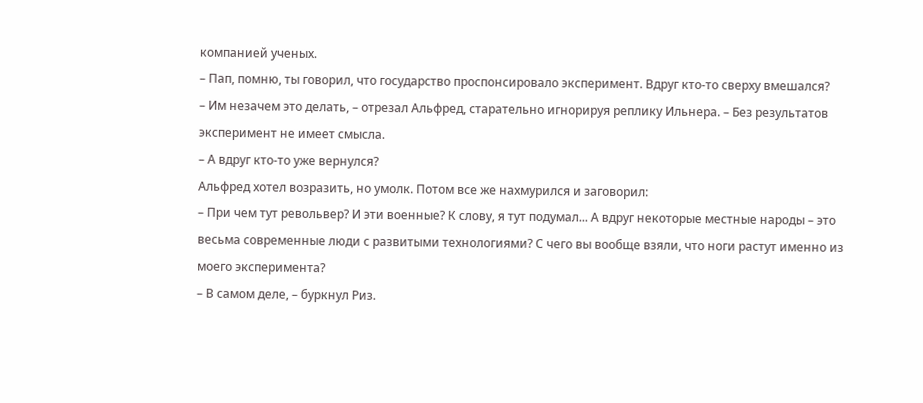компанией ученых.
– Пап, помню, ты говорил, что государство проспонсировало эксперимент. Вдруг кто-то сверху вмешался?
– Им незачем это делать, – отрезал Альфред, старательно игнорируя реплику Ильнера. – Без результатов эксперимент не имеет смысла.
– А вдруг кто-то уже вернулся?
Альфред хотел возразить, но умолк. Потом все же нахмурился и заговорил:
– При чем тут револьвер? И эти военные? К слову, я тут подумал... А вдруг некоторые местные народы – это весьма современные люди с развитыми технологиями? С чего вы вообще взяли, что ноги растут именно из моего эксперимента?
– В самом деле, – буркнул Риз.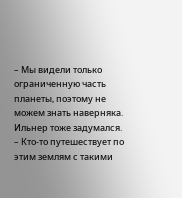– Мы видели только ограниченную часть планеты, поэтому не можем знать наверняка.
Ильнер тоже задумался.
– Кто-то путешествует по этим землям с такими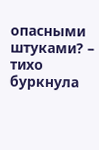опасными штуками? – тихо буркнула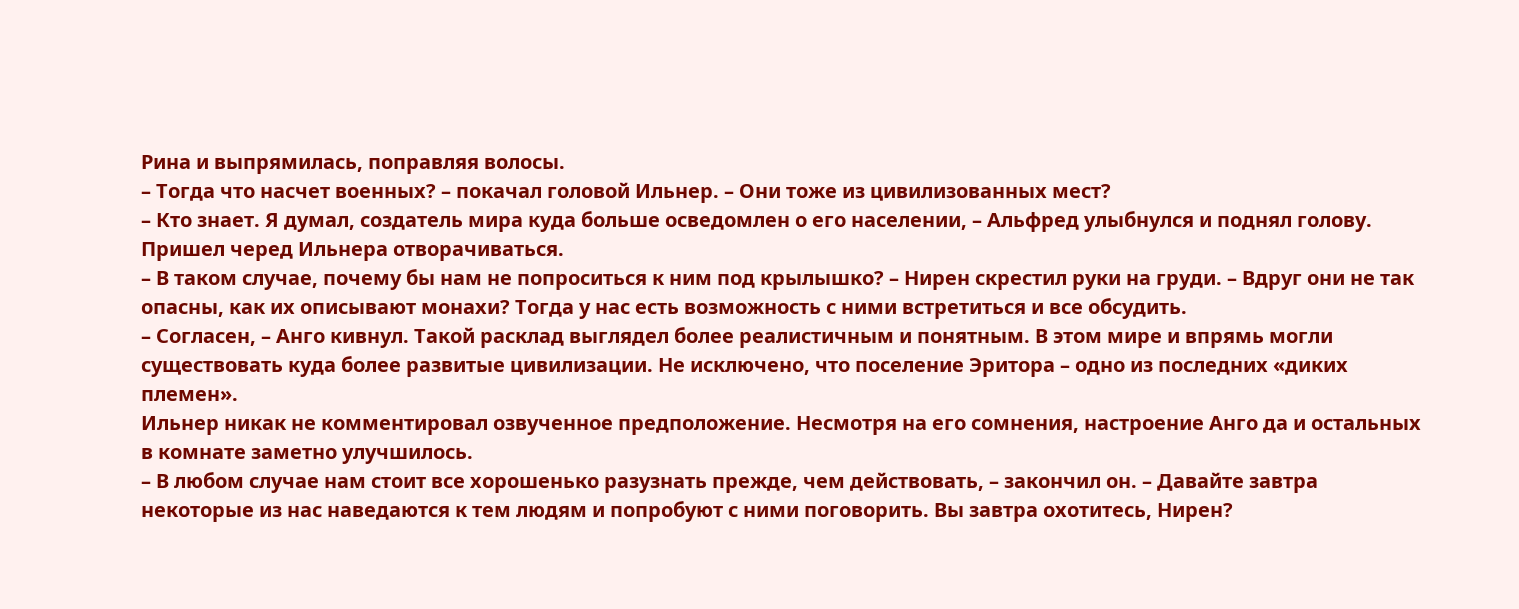Рина и выпрямилась, поправляя волосы.
– Тогда что насчет военных? – покачал головой Ильнер. – Они тоже из цивилизованных мест?
– Кто знает. Я думал, создатель мира куда больше осведомлен о его населении, – Альфред улыбнулся и поднял голову. Пришел черед Ильнера отворачиваться.
– В таком случае, почему бы нам не попроситься к ним под крылышко? – Нирен скрестил руки на груди. – Вдруг они не так опасны, как их описывают монахи? Тогда у нас есть возможность с ними встретиться и все обсудить.
– Согласен, – Анго кивнул. Такой расклад выглядел более реалистичным и понятным. В этом мире и впрямь могли существовать куда более развитые цивилизации. Не исключено, что поселение Эритора – одно из последних «диких племен».
Ильнер никак не комментировал озвученное предположение. Несмотря на его сомнения, настроение Анго да и остальных в комнате заметно улучшилось.
– В любом случае нам стоит все хорошенько разузнать прежде, чем действовать, – закончил он. – Давайте завтра некоторые из нас наведаются к тем людям и попробуют с ними поговорить. Вы завтра охотитесь, Нирен?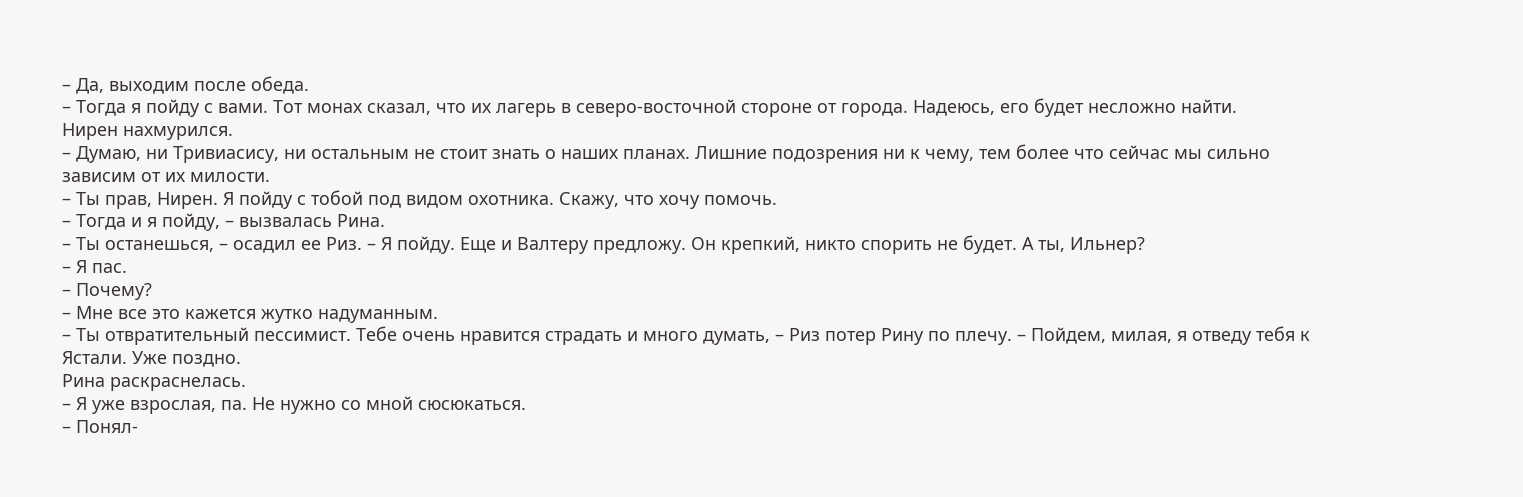– Да, выходим после обеда.
– Тогда я пойду с вами. Тот монах сказал, что их лагерь в северо-восточной стороне от города. Надеюсь, его будет несложно найти.
Нирен нахмурился.
– Думаю, ни Тривиасису, ни остальным не стоит знать о наших планах. Лишние подозрения ни к чему, тем более что сейчас мы сильно зависим от их милости.
– Ты прав, Нирен. Я пойду с тобой под видом охотника. Скажу, что хочу помочь.
– Тогда и я пойду, – вызвалась Рина.
– Ты останешься, – осадил ее Риз. – Я пойду. Еще и Валтеру предложу. Он крепкий, никто спорить не будет. А ты, Ильнер?
– Я пас.
– Почему?
– Мне все это кажется жутко надуманным.
– Ты отвратительный пессимист. Тебе очень нравится страдать и много думать, – Риз потер Рину по плечу. – Пойдем, милая, я отведу тебя к Ястали. Уже поздно.
Рина раскраснелась.
– Я уже взрослая, па. Не нужно со мной сюсюкаться.
– Понял-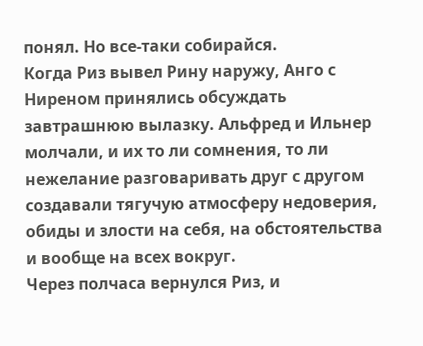понял. Но все-таки собирайся.
Когда Риз вывел Рину наружу, Анго с Ниреном принялись обсуждать завтрашнюю вылазку. Альфред и Ильнер молчали, и их то ли сомнения, то ли нежелание разговаривать друг с другом создавали тягучую атмосферу недоверия, обиды и злости на себя, на обстоятельства и вообще на всех вокруг.
Через полчаса вернулся Риз, и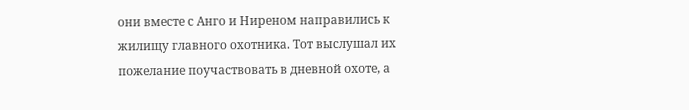они вместе с Анго и Ниреном направились к жилищу главного охотника. Тот выслушал их пожелание поучаствовать в дневной охоте, а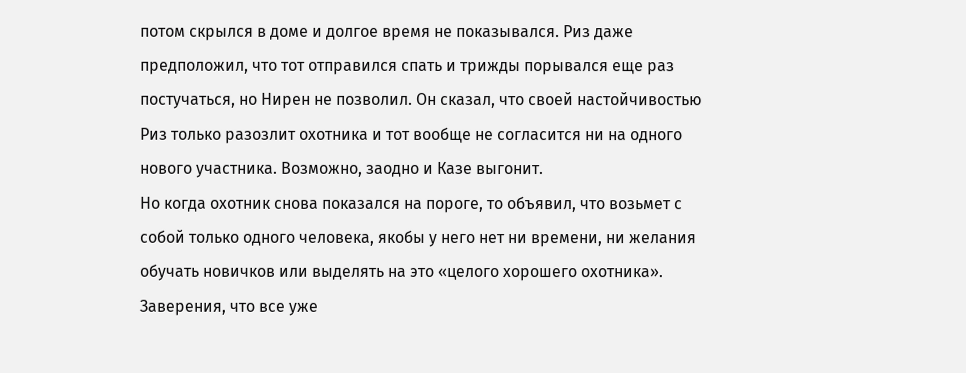потом скрылся в доме и долгое время не показывался. Риз даже предположил, что тот отправился спать и трижды порывался еще раз постучаться, но Нирен не позволил. Он сказал, что своей настойчивостью Риз только разозлит охотника и тот вообще не согласится ни на одного нового участника. Возможно, заодно и Казе выгонит.
Но когда охотник снова показался на пороге, то объявил, что возьмет с собой только одного человека, якобы у него нет ни времени, ни желания обучать новичков или выделять на это «целого хорошего охотника». Заверения, что все уже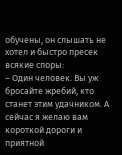обучены, он слышать не хотел и быстро пресек всякие споры:
– Один человек. Вы уж бросайте жребий, кто станет этим удачником. А сейчас я желаю вам короткой дороги и приятной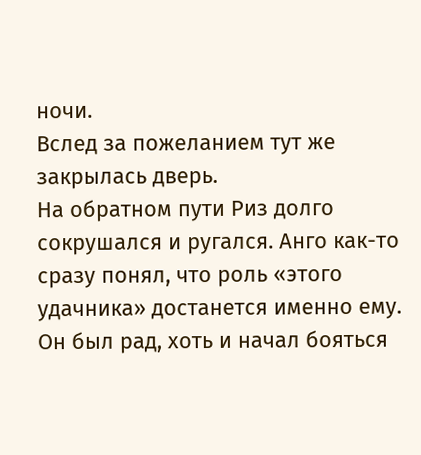ночи.
Вслед за пожеланием тут же закрылась дверь.
На обратном пути Риз долго сокрушался и ругался. Анго как-то сразу понял, что роль «этого удачника» достанется именно ему. Он был рад, хоть и начал бояться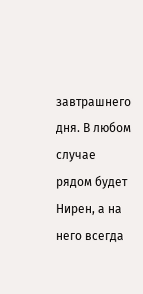завтрашнего дня. В любом случае рядом будет Нирен, а на него всегда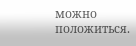можно положиться.